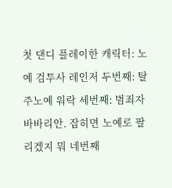첫 댄디 플레이한 캐릭터: 노예 검투사 레인저 두번째: 탈주노예 워락 세번째: 범죄자 바바리안. 잡히면 노예로 팔리겠지 뭐 네번째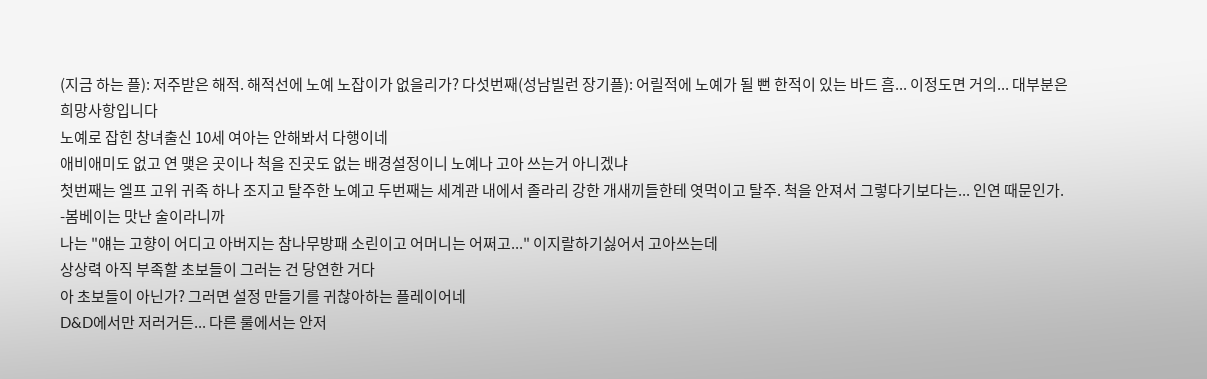(지금 하는 플): 저주받은 해적. 해적선에 노예 노잡이가 없을리가? 다섯번째(성남빌런 장기플): 어릴적에 노예가 될 뻔 한적이 있는 바드 흠... 이정도면 거의... 대부분은 희망사항입니다
노예로 잡힌 창녀출신 10세 여아는 안해봐서 다행이네
애비애미도 없고 연 맺은 곳이나 척을 진곳도 없는 배경설정이니 노예나 고아 쓰는거 아니겠냐
첫번째는 엘프 고위 귀족 하나 조지고 탈주한 노예고 두번째는 세계관 내에서 졸라리 강한 개새끼들한테 엿먹이고 탈주. 척을 안져서 그렇다기보다는... 인연 때문인가. -봄베이는 맛난 술이라니까
나는 "얘는 고향이 어디고 아버지는 참나무방패 소린이고 어머니는 어쩌고..." 이지랄하기싫어서 고아쓰는데
상상력 아직 부족할 초보들이 그러는 건 당연한 거다
아 초보들이 아닌가? 그러면 설정 만들기를 귀찮아하는 플레이어네
D&D에서만 저러거든... 다른 룰에서는 안저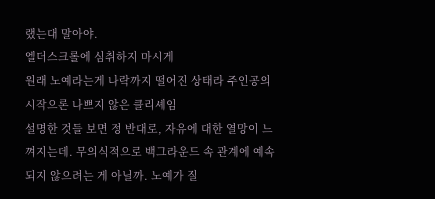랬는대 말아야.
엘더스크롤에 심취하지 마시게
원래 노예라는게 나락까지 떨어진 상태라 주인공의 시작으론 나쁘지 않은 클리셰임
설명한 것들 보면 정 반대로, 자유에 대한 열망이 느껴지는데. 무의식적으로 백그라운드 속 관계에 예속되지 않으려는 게 아닐까. 노예가 질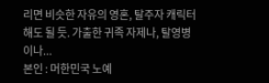리면 비슷한 자유의 영혼, 탈주자 캐릭터 해도 될 듯. 가출한 귀족 자제나, 탈영병이나...
본인 : 머한민국 노예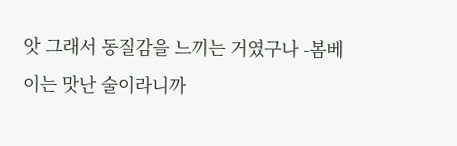앗 그래서 동질감을 느끼는 거였구나 -봄베이는 맛난 술이라니까